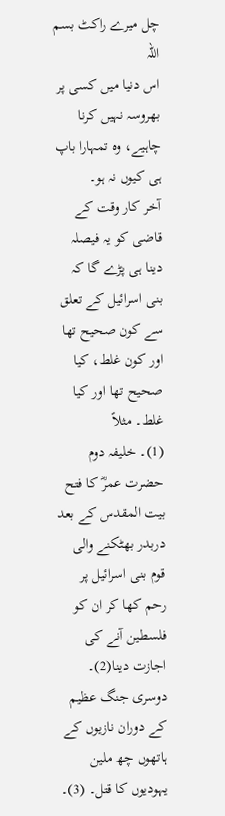چل میرے راکٹ بسم اللہ
اس دنیا میں کسی پر بھروسہ نہیں کرنا چاہیے، وہ تمہارا باپ ہی کیوں نہ ہو۔
آخر کار وقت کے قاضی کو یہ فیصلہ دینا ہی پڑے گا کہ بنی اسرائیل کے تعلق سے کون صحیح تھا اور کون غلط، کیا صحیح تھا اور کیا غلط۔ مثلاً
(1)۔ خلیفہ دوم حضرت عمرؓ کا فتح بیت المقدس کے بعد دربدر بھٹکنے والی قوم بنی اسرائیل پر رحم کھا کر ان کو فلسطین آنے کی اجازت دینا(2)۔ دوسری جنگ عظیم کے دوران نازیوں کے ہاتھوں چھ ملین یہودیوں کا قتل۔ (3)۔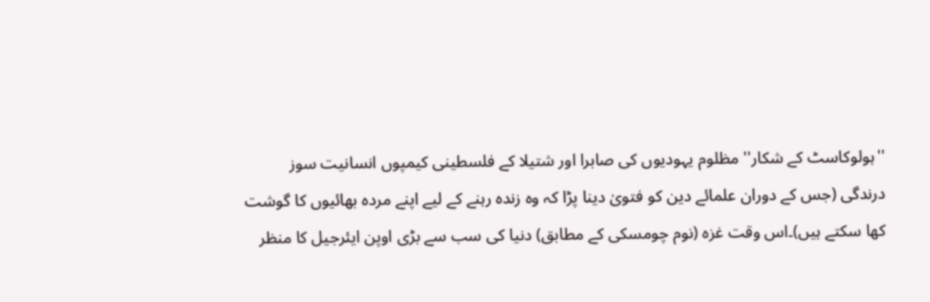''ہولوکاسٹ کے شکار'' مظلوم یہودیوں کی صابرا اور شتیلا کے فلسطینی کیمپوں انسانیت سوز درندگی (جس کے دوران علمائے دین کو فتویٰ دینا پڑا کہ وہ زندہ رہنے کے لیے اپنے مردہ بھائیوں کا گوشت کھا سکتے ہیں)۔اس وقت غزہ (نوم چومسکی کے مطابق) دنیا کی سب سے بڑی اوپن ایئرجیل کا منظر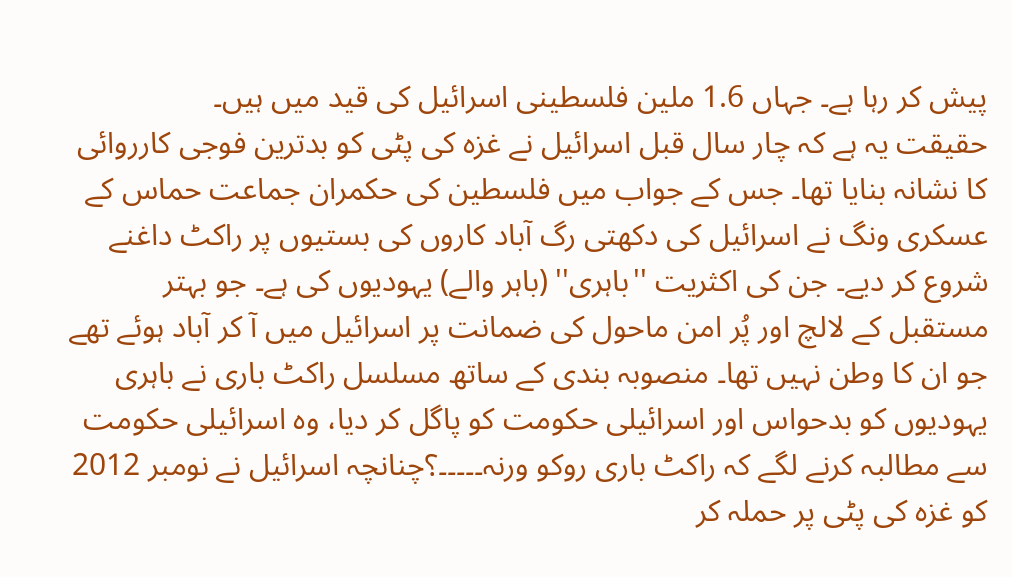پیش کر رہا ہے۔ جہاں 1.6 ملین فلسطینی اسرائیل کی قید میں ہیں۔
حقیقت یہ ہے کہ چار سال قبل اسرائیل نے غزہ کی پٹی کو بدترین فوجی کارروائی کا نشانہ بنایا تھا۔ جس کے جواب میں فلسطین کی حکمران جماعت حماس کے عسکری ونگ نے اسرائیل کی دکھتی رگ آباد کاروں کی بستیوں پر راکٹ داغنے شروع کر دیے۔ جن کی اکثریت ''باہری'' (باہر والے) یہودیوں کی ہے۔ جو بہتر مستقبل کے لالچ اور پُر امن ماحول کی ضمانت پر اسرائیل میں آ کر آباد ہوئے تھے جو ان کا وطن نہیں تھا۔ منصوبہ بندی کے ساتھ مسلسل راکٹ باری نے باہری یہودیوں کو بدحواس اور اسرائیلی حکومت کو پاگل کر دیا، وہ اسرائیلی حکومت سے مطالبہ کرنے لگے کہ راکٹ باری روکو ورنہ۔۔۔۔۔؟چنانچہ اسرائیل نے نومبر 2012 کو غزہ کی پٹی پر حملہ کر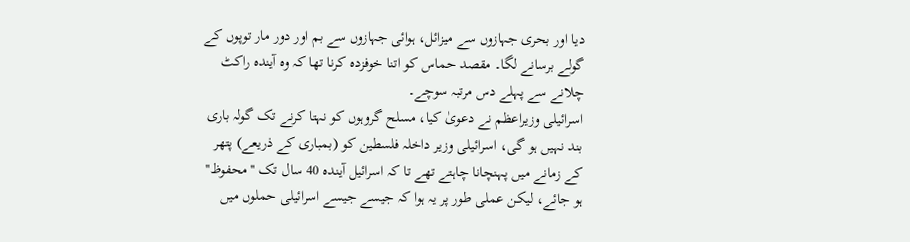دیا اور بحری جہازوں سے میزائل، ہوائی جہازوں سے بم اور دور مار توپوں کے گولے برسانے لگا۔ مقصد حماس کو اتنا خوفزدہ کرنا تھا کہ وہ آیندہ راکٹ چلانے سے پہلے دس مرتبہ سوچے۔
اسرائیلی وزیراعظم نے دعویٰ کیا، مسلح گروہوں کو نہتا کرنے تک گولہ باری بند نہیں ہو گی، اسرائیلی وزیر داخلہ فلسطین کو (بمباری کے ذریعے) پتھر کے زمانے میں پہنچانا چاہتے تھے تا کہ اسرائیل آیندہ 40 سال تک ''محفوظ'' ہو جائے، لیکن عملی طور پر یہ ہوا کہ جیسے جیسے اسرائیلی حملوں میں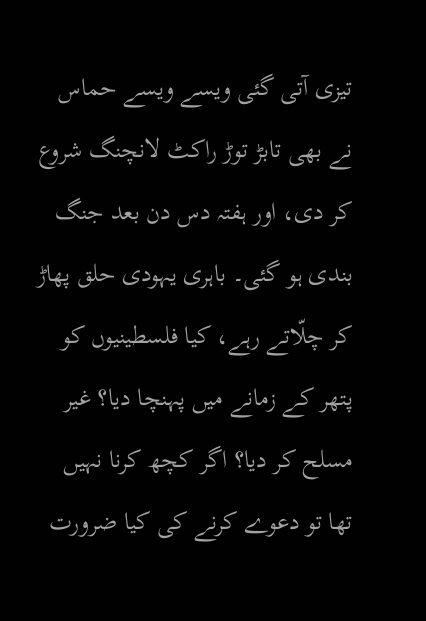تیزی آتی گئی ویسے ویسے حماس نے بھی تابڑ توڑ راکٹ لانچنگ شروع کر دی، اور ہفتہ دس دن بعد جنگ بندی ہو گئی۔ باہری یہودی حلق پھاڑ کر چلّاتے رہے، کیا فلسطینیوں کو پتھر کے زمانے میں پہنچا دیا؟ غیر مسلح کر دیا؟ اگر کچھ کرنا نہیں تھا تو دعوے کرنے کی کیا ضرورت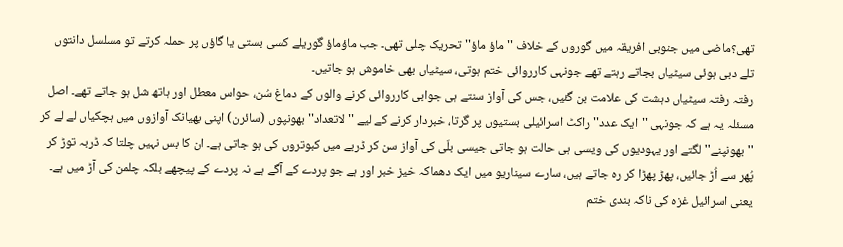تھی؟ماضی میں جنوبی افریقہ میں گوروں کے خلاف ''ماؤ ماؤ'' تحریک چلی تھی۔ جب ماؤماؤ گوریلے کسی بستی یا گاؤں پر حملہ کرتے تو مسلسل دانتوں تلے دبی ہوئی سیٹیاں بجاتے رہتے تھے جونہی کارروائی ختم ہوتی، سیٹیاں بھی خاموش ہو جاتیں۔
رفتہ رفتہ سیٹیاں دہشت کی علامت بن گئیں، جس کی آواز سنتے ہی جوابی کارروائی کرنے والوں کے دماغ سُن، حواس معطل اور ہاتھ شل ہو جاتے تھے۔ اصل مسئلہ یہ ہے کہ جونہی ''ایک عدد'' راکٹ اسرائیلی بستیوں پر گرتا، خبردار کرنے کے لیے ''لاتعداد'' بھونپوں (سائرن) اپنی بھیانک آوازوں میں ہچکیاں لے لے کر ''بھونپنے'' لگتے اور یہودیوں کی ویسی ہی حالت ہو جاتی جیسی بلّی کی آواز سن کر ڈربے میں کبوتروں کی ہو جاتی ہے۔ ان کا بس نہیں چلتا کہ ڈربہ توڑ کر پُھر سے اُڑ جائیں، پھڑ پھڑا کر رہ جاتے ہیں، سارے سیناریو میں ایک دھماکہ خیز خبر اور ہے جو پردے کے آگے ہے نہ پردے کے پیچھے بلکہ چلمن کی آڑ میں ہے۔ یعنی اسرائیل غزہ کی ناکہ بندی ختم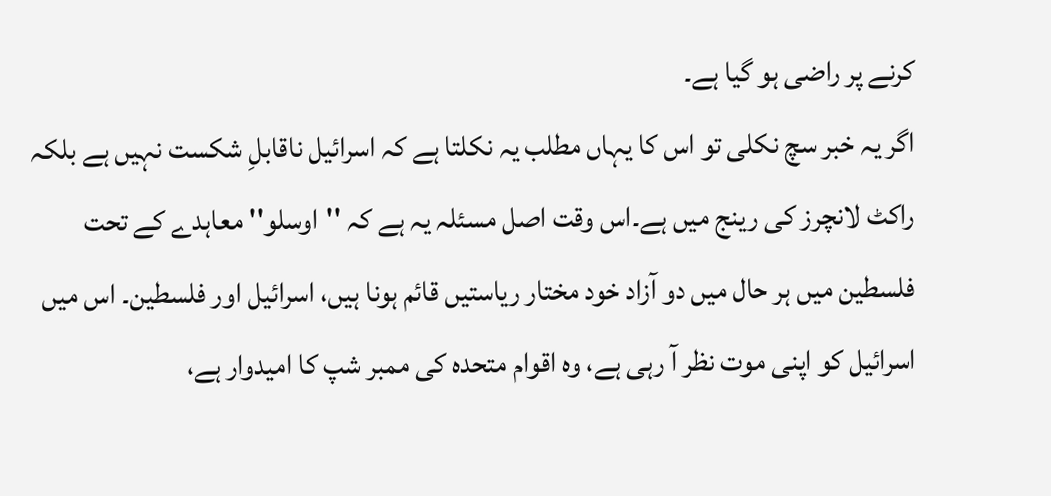کرنے پر راضی ہو گیا ہے۔
اگر یہ خبر سچ نکلی تو اس کا یہاں مطلب یہ نکلتا ہے کہ اسرائیل ناقابلِ شکست نہیں ہے بلکہ راکٹ لانچرز کی رینج میں ہے۔اس وقت اصل مسئلہ یہ ہے کہ ''اوسلو'' معاہدے کے تحت فلسطین میں ہر حال میں دو آزاد خود مختار ریاستیں قائم ہونا ہیں، اسرائیل اور فلسطین۔ اس میں اسرائیل کو اپنی موت نظر آ رہی ہے، وہ اقوام متحدہ کی ممبر شپ کا امیدوار ہے،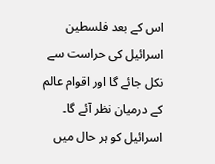اس کے بعد فلسطین اسرائیل کی حراست سے نکل جائے گا اور اقوام عالم کے درمیان نظر آئے گا۔ اسرائیل کو ہر حال میں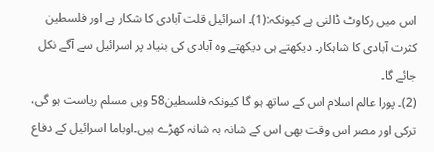اس میں رکاوٹ ڈالنی ہے کیونکہ:(1)۔ اسرائیل قلت آبادی کا شکار ہے اور فلسطین کثرت آبادی کا شاہکار۔ دیکھتے ہی دیکھتے وہ آبادی کی بنیاد پر اسرائیل سے آگے نکل جائے گا۔
(2)۔ پورا عالم اسلام اس کے ساتھ ہو گا کیونکہ فلسطین58 ویں مسلم ریاست ہو گی، ترکی اور مصر اس وقت بھی اس کے شانہ بہ شانہ کھڑے ہیں۔اوباما اسرائیل کے دفاع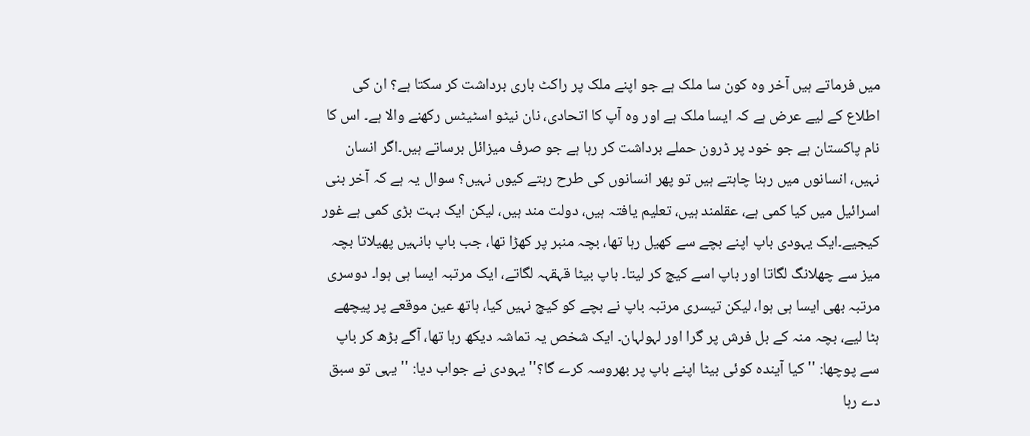میں فرماتے ہیں آخر وہ کون سا ملک ہے جو اپنے ملک پر راکٹ باری برداشت کر سکتا ہے؟ ان کی اطلاع کے لیے عرض ہے کہ ایسا ملک ہے اور وہ آپ کا اتحادی، نان نیٹو اسٹیٹس رکھنے والا ہے۔ اس کا نام پاکستان ہے جو خود پر ڈرون حملے برداشت کر رہا ہے جو صرف میزائل برساتے ہیں۔اگر انسان نہیں، انسانوں میں رہنا چاہتے ہیں تو پھر انسانوں کی طرح رہتے کیوں نہیں؟ سوال یہ ہے کہ آخر بنی اسرائیل میں کیا کمی ہے، عقلمند ہیں، تعلیم یافتہ ہیں، دولت مند ہیں، لیکن ایک بہت بڑی کمی ہے غور کیجیے۔ایک یہودی باپ اپنے بچے سے کھیل رہا تھا، بچہ منبر پر کھڑا تھا، جب باپ بانہیں پھیلاتا بچہ میز سے چھلانگ لگاتا اور باپ اسے کیچ کر لیتا۔ باپ بیٹا قہقہہ لگاتے، ایک مرتبہ ایسا ہی ہوا۔ دوسری مرتبہ بھی ایسا ہی ہوا، لیکن تیسری مرتبہ باپ نے بچے کو کیچ نہیں کیا، ہاتھ عین موقعے پر پیچھے ہٹا لیے، بچہ منہ کے بل فرش پر گرا اور لہولہان۔ ایک شخص یہ تماشہ دیکھ رہا تھا، آگے بڑھ کر باپ سے پوچھا: ''کیا آیندہ کوئی بیٹا اپنے باپ پر بھروسہ کرے گا؟'' یہودی نے جواب دیا: ''یہی تو سبق دے رہا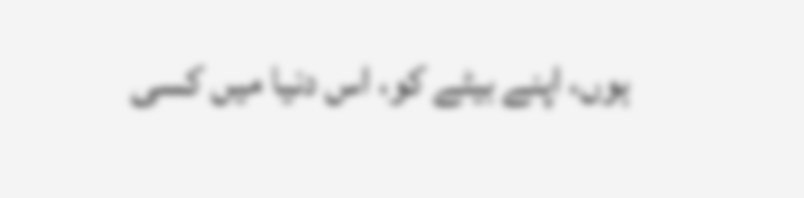ہوں، اپنے بیٹے کو، اس دنیا میں کسی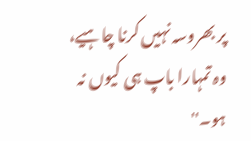پر بھروسہ نہیں کرنا چاہیے، وہ تمہارا باپ ہی کیوں نہ ہو۔''